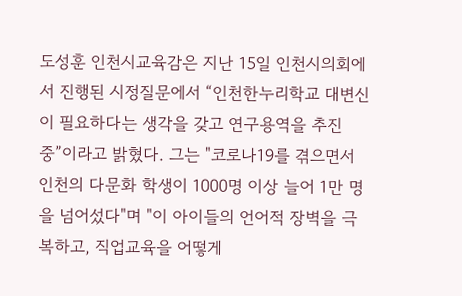도성훈 인천시교육감은 지난 15일 인천시의회에서 진행된 시정질문에서 “인천한누리학교 대변신이 필요하다는 생각을 갖고 연구용역을 추진 중”이라고 밝혔다. 그는 "코로나19를 겪으면서 인천의 다문화 학생이 1000명 이상 늘어 1만 명을 넘어섰다"며 "이 아이들의 언어적 장벽을 극복하고, 직업교육을 어떻게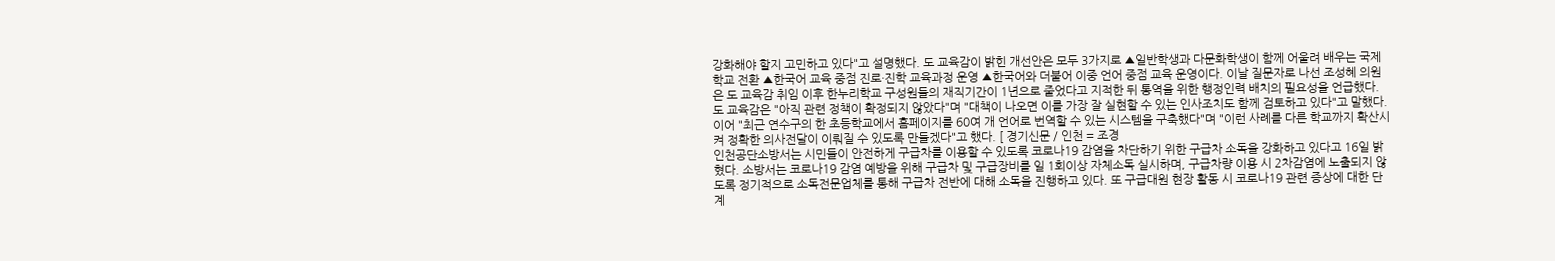강화해야 할지 고민하고 있다"고 설명했다. 도 교육감이 밝힌 개선안은 모두 3가지로 ▲일반학생과 다문화학생이 함께 어울려 배우는 국제학교 전환 ▲한국어 교육 중점 진로·진학 교육과정 운영 ▲한국어와 더불어 이중 언어 중점 교육 운영이다. 이날 질문자로 나선 조성혜 의원은 도 교육감 취임 이후 한누리학교 구성원들의 재직기간이 1년으로 줄었다고 지적한 뒤 통역을 위한 행정인력 배치의 필요성을 언급했다. 도 교육감은 "아직 관련 정책이 확정되지 않았다"며 "대책이 나오면 이를 가장 잘 실현할 수 있는 인사조치도 함께 검토하고 있다"고 말했다. 이어 "최근 연수구의 한 초등학교에서 홈페이지를 60여 개 언어로 번역할 수 있는 시스템을 구축했다"며 "이런 사례를 다른 학교까지 확산시켜 정확한 의사전달이 이뤄질 수 있도록 만들겠다"고 했다. [ 경기신문 / 인천 = 조경
인천공단소방서는 시민들이 안전하게 구급차를 이용할 수 있도록 코로나19 감염을 차단하기 위한 구급차 소독을 강화하고 있다고 16일 밝혔다. 소방서는 코로나19 감염 예방을 위해 구급차 및 구급장비를 일 1회이상 자체소독 실시하며, 구급차량 이용 시 2차감염에 노출되지 않도록 정기적으로 소독전문업체를 통해 구급차 전반에 대해 소독을 진행하고 있다. 또 구급대원 현장 활동 시 코로나19 관련 증상에 대한 단계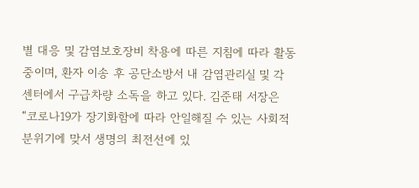별 대응 및 감염보호장비 착용에 따른 지침에 따라 활동 중이며, 환자 이송 후 공단소방서 내 감염관리실 및 각 센터에서 구급차량 소독을 하고 있다. 김준태 서장은 “코로나19가 장기화함에 따라 안일해질 수 있는 사회적분위기에 맞서 생명의 최전선에 있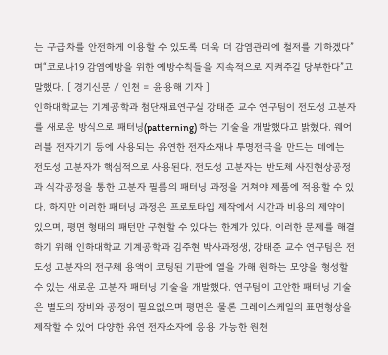는 구급차를 안전하게 이용할 수 있도록 더욱 더 감염관리에 철저를 기하겠다”며“코로나19 감염예방을 위한 예방수칙들을 지속적으로 지켜주길 당부한다”고 말했다. [ 경기신문 / 인천 = 윤용해 기자 ]
인하대학교는 기계공학과 첨단재료연구실 강태준 교수 연구팀이 전도성 고분자를 새로운 방식으로 패터닝(patterning) 하는 기술을 개발했다고 밝혔다. 웨어러블 전자기기 등에 사용되는 유연한 전자소재나 투명전극을 만드는 데에는 전도성 고분자가 핵심적으로 사용된다. 전도성 고분자는 반도체 사진현상공정과 식각공정을 통한 고분자 필름의 패터닝 과정을 거쳐야 제품에 적용할 수 있다. 하지만 이러한 패터닝 과정은 프로토타입 제작에서 시간과 비용의 제약이 있으며, 평면 형태의 패턴만 구현할 수 있다는 한계가 있다. 이러한 문제를 해결하기 위해 인하대학교 기계공학과 김주현 박사과정생, 강태준 교수 연구팀은 전도성 고분자의 전구체 용액이 코팅된 기판에 열을 가해 원하는 모양을 형성할 수 있는 새로운 고분자 패터닝 기술을 개발했다. 연구팀이 고안한 패터닝 기술은 별도의 장비와 공정이 필요없으며 평면은 물론 그레이스케일의 표면형상을 제작할 수 있어 다양한 유연 전자소자에 응용 가능한 원천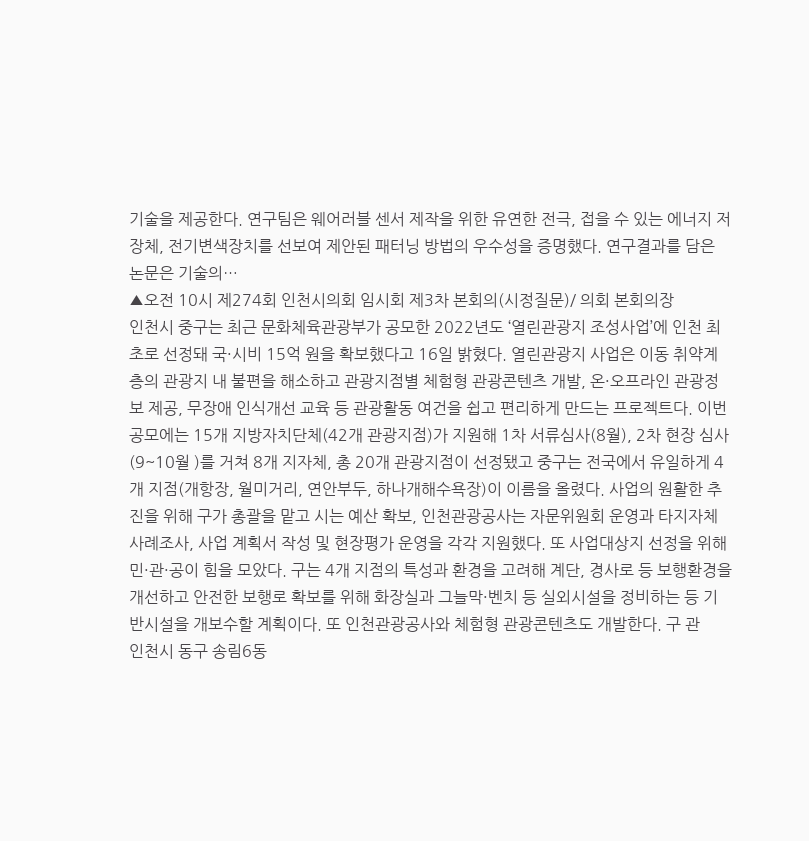기술을 제공한다. 연구팀은 웨어러블 센서 제작을 위한 유연한 전극, 접을 수 있는 에너지 저장체, 전기변색장치를 선보여 제안된 패터닝 방법의 우수성을 증명했다. 연구결과를 담은 논문은 기술의…
▲오전 10시 제274회 인천시의회 임시회 제3차 본회의(시정질문)/ 의회 본회의장
인천시 중구는 최근 문화체육관광부가 공모한 2022년도 ‘열린관광지 조성사업’에 인천 최초로 선정돼 국·시비 15억 원을 확보했다고 16일 밝혔다. 열린관광지 사업은 이동 취약계층의 관광지 내 불편을 해소하고 관광지점별 체험형 관광콘텐츠 개발, 온·오프라인 관광정보 제공, 무장애 인식개선 교육 등 관광활동 여건을 쉽고 편리하게 만드는 프로젝트다. 이번 공모에는 15개 지방자치단체(42개 관광지점)가 지원해 1차 서류심사(8월), 2차 현장 심사(9~10월 )를 거쳐 8개 지자체, 총 20개 관광지점이 선정됐고 중구는 전국에서 유일하게 4개 지점(개항장, 월미거리, 연안부두, 하나개해수욕장)이 이름을 올렸다. 사업의 원활한 추진을 위해 구가 총괄을 맡고 시는 예산 확보, 인천관광공사는 자문위원회 운영과 타지자체 사례조사, 사업 계획서 작성 및 현장평가 운영을 각각 지원했다. 또 사업대상지 선정을 위해 민·관·공이 힘을 모았다. 구는 4개 지점의 특성과 환경을 고려해 계단, 경사로 등 보행환경을 개선하고 안전한 보행로 확보를 위해 화장실과 그늘막·벤치 등 실외시설을 정비하는 등 기반시설을 개보수할 계획이다. 또 인천관광공사와 체험형 관광콘텐츠도 개발한다. 구 관
인천시 동구 송림6동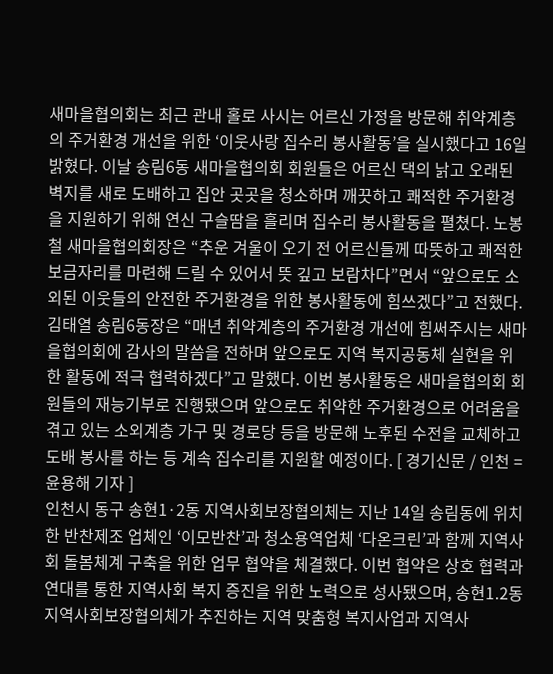새마을협의회는 최근 관내 홀로 사시는 어르신 가정을 방문해 취약계층의 주거환경 개선을 위한 ‘이웃사랑 집수리 봉사활동’을 실시했다고 16일 밝혔다. 이날 송림6동 새마을협의회 회원들은 어르신 댁의 낡고 오래된 벽지를 새로 도배하고 집안 곳곳을 청소하며 깨끗하고 쾌적한 주거환경을 지원하기 위해 연신 구슬땀을 흘리며 집수리 봉사활동을 펼쳤다. 노봉철 새마을협의회장은 “추운 겨울이 오기 전 어르신들께 따뜻하고 쾌적한 보금자리를 마련해 드릴 수 있어서 뜻 깊고 보람차다”면서 “앞으로도 소외된 이웃들의 안전한 주거환경을 위한 봉사활동에 힘쓰겠다”고 전했다. 김태열 송림6동장은 “매년 취약계층의 주거환경 개선에 힘써주시는 새마을협의회에 감사의 말씀을 전하며 앞으로도 지역 복지공동체 실현을 위한 활동에 적극 협력하겠다”고 말했다. 이번 봉사활동은 새마을협의회 회원들의 재능기부로 진행됐으며 앞으로도 취약한 주거환경으로 어려움을 겪고 있는 소외계층 가구 및 경로당 등을 방문해 노후된 수전을 교체하고 도배 봉사를 하는 등 계속 집수리를 지원할 예정이다. [ 경기신문 / 인천 = 윤용해 기자 ]
인천시 동구 송현1·2동 지역사회보장협의체는 지난 14일 송림동에 위치한 반찬제조 업체인 ‘이모반찬’과 청소용역업체 ‘다온크린’과 함께 지역사회 돌봄체계 구축을 위한 업무 협약을 체결했다. 이번 협약은 상호 협력과 연대를 통한 지역사회 복지 증진을 위한 노력으로 성사됐으며, 송현1․2동 지역사회보장협의체가 추진하는 지역 맞춤형 복지사업과 지역사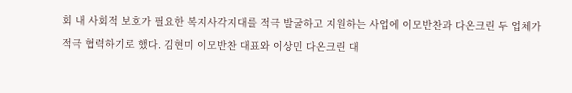회 내 사회적 보호가 필요한 복지사각지대를 적극 발굴하고 지원하는 사업에 이모반찬과 다온크린 두 업체가 적극 협력하기로 했다. 김현미 이모반찬 대표와 이상민 다온크린 대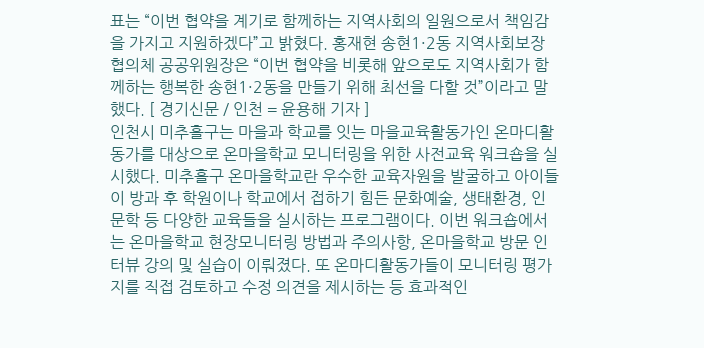표는 “이번 협약을 계기로 함께하는 지역사회의 일원으로서 책임감을 가지고 지원하겠다”고 밝혔다. 홍재현 송현1·2동 지역사회보장협의체 공공위원장은 “이번 협약을 비롯해 앞으로도 지역사회가 함께하는 행복한 송현1·2동을 만들기 위해 최선을 다할 것”이라고 말했다. [ 경기신문 / 인천 = 윤용해 기자 ]
인천시 미추홀구는 마을과 학교를 잇는 마을교육활동가인 온마디활동가를 대상으로 온마을학교 모니터링을 위한 사전교육 워크숍을 실시했다. 미추홀구 온마을학교란 우수한 교육자원을 발굴하고 아이들이 방과 후 학원이나 학교에서 접하기 힘든 문화예술, 생태환경, 인문학 등 다양한 교육들을 실시하는 프로그램이다. 이번 워크숍에서는 온마을학교 현장모니터링 방법과 주의사항, 온마을학교 방문 인터뷰 강의 및 실습이 이뤄졌다. 또 온마디활동가들이 모니터링 평가지를 직접 검토하고 수정 의견을 제시하는 등 효과적인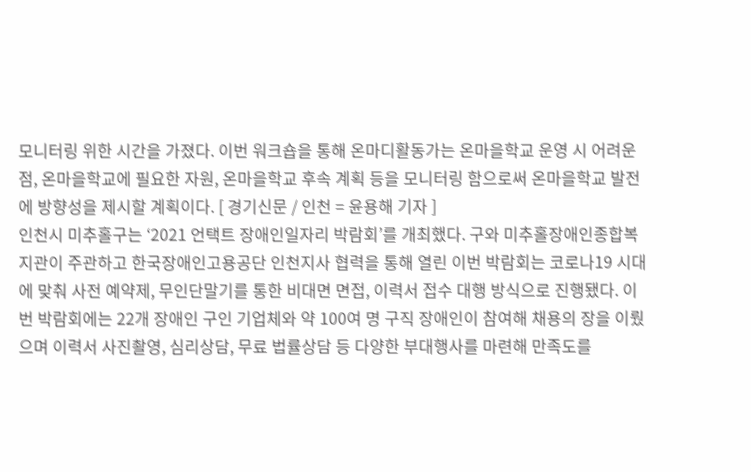모니터링 위한 시간을 가졌다. 이번 워크숍을 통해 온마디활동가는 온마을학교 운영 시 어려운 점, 온마을학교에 필요한 자원, 온마을학교 후속 계획 등을 모니터링 함으로써 온마을학교 발전에 방향성을 제시할 계획이다. [ 경기신문 / 인천 = 윤용해 기자 ]
인천시 미추홀구는 ‘2021 언택트 장애인일자리 박람회’를 개최했다. 구와 미추홀장애인종합복지관이 주관하고 한국장애인고용공단 인천지사 협력을 통해 열린 이번 박람회는 코로나19 시대에 맞춰 사전 예약제, 무인단말기를 통한 비대면 면접, 이력서 접수 대행 방식으로 진행됐다. 이번 박람회에는 22개 장애인 구인 기업체와 약 100여 명 구직 장애인이 참여해 채용의 장을 이뤘으며 이력서 사진촬영, 심리상담, 무료 법률상담 등 다양한 부대행사를 마련해 만족도를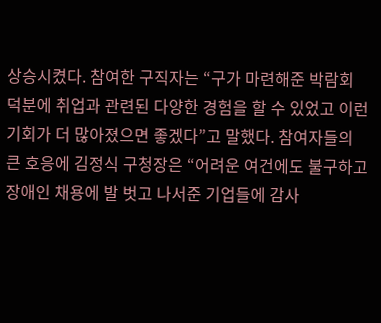상승시켰다. 참여한 구직자는 “구가 마련해준 박람회 덕분에 취업과 관련된 다양한 경험을 할 수 있었고 이런 기회가 더 많아졌으면 좋겠다”고 말했다. 참여자들의 큰 호응에 김정식 구청장은 “어려운 여건에도 불구하고 장애인 채용에 발 벗고 나서준 기업들에 감사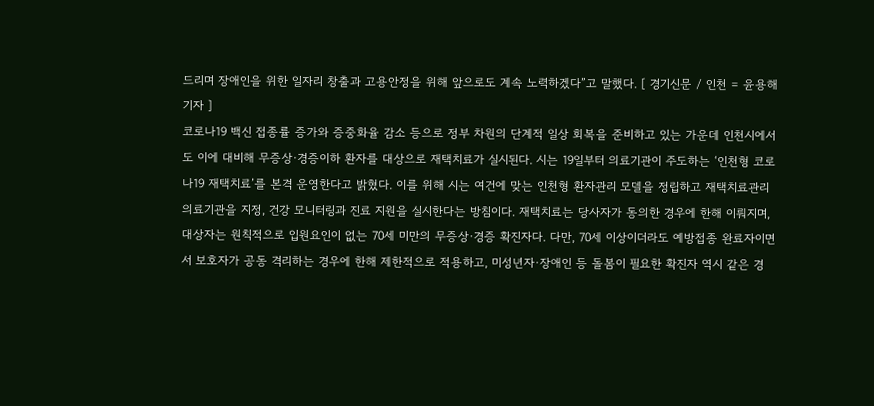드리며 장애인을 위한 일자리 창출과 고용안정을 위해 앞으로도 계속 노력하겠다”고 말했다. [ 경기신문 / 인천 = 윤용해 기자 ]
코로나19 백신 접종률 증가와 증중화율 감소 등으로 정부 차원의 단계적 일상 회복을 준비하고 있는 가운데 인천시에서도 이에 대비해 무증상·경증이하 환자를 대상으로 재택치료가 실시된다. 시는 19일부터 의료기관이 주도하는 ‘인천형 코로나19 재택치료’를 본격 운영한다고 밝혔다. 이를 위해 시는 여건에 맞는 인천형 환자관리 모델을 정립하고 재택치료관리 의료기관을 지정, 건강 모니터링과 진료 지원을 실시한다는 방침이다. 재택치료는 당사자가 동의한 경우에 한해 이뤄지며, 대상자는 원칙적으로 입원요인이 없는 70세 미만의 무증상·경증 확진자다. 다만, 70세 이상이더라도 예방접종 완료자이면서 보호자가 공동 격리하는 경우에 한해 제한적으로 적용하고, 미성년자·장애인 등 돌봄이 필요한 확진자 역시 같은 경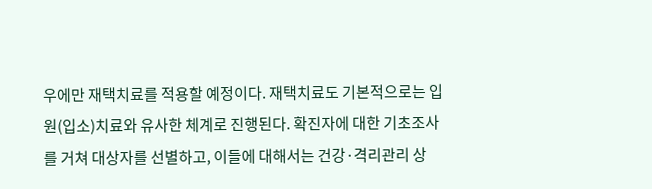우에만 재택치료를 적용할 예정이다. 재택치료도 기본적으로는 입원(입소)치료와 유사한 체계로 진행된다. 확진자에 대한 기초조사를 거쳐 대상자를 선별하고, 이들에 대해서는 건강·격리관리 상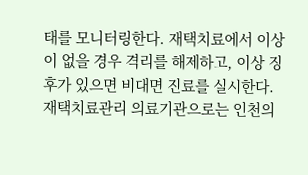태를 모니터링한다. 재택치료에서 이상이 없을 경우 격리를 해제하고, 이상 징후가 있으면 비대면 진료를 실시한다. 재택치료관리 의료기관으로는 인천의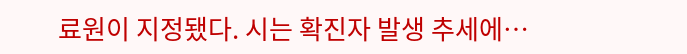료원이 지정됐다. 시는 확진자 발생 추세에…